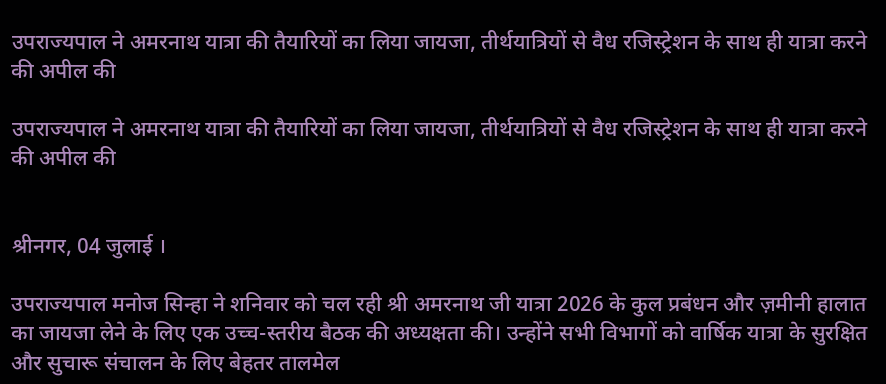उपराज्यपाल ने अमरनाथ यात्रा की तैयारियों का लिया जायजा, तीर्थयात्रियों से वैध रजिस्ट्रेशन के साथ ही यात्रा करने की अपील की

उपराज्यपाल ने अमरनाथ यात्रा की तैयारियों का लिया जायजा, तीर्थयात्रियों से वैध रजिस्ट्रेशन के साथ ही यात्रा करने की अपील की


श्रीनगर, 04 जुलाई ।

उपराज्यपाल मनोज सिन्हा ने शनिवार को चल रही श्री अमरनाथ जी यात्रा 2026 के कुल प्रबंधन और ज़मीनी हालात का जायजा लेने के लिए एक उच्च-स्तरीय बैठक की अध्यक्षता की। उन्होंने सभी विभागों को वार्षिक यात्रा के सुरक्षित और सुचारू संचालन के लिए बेहतर तालमेल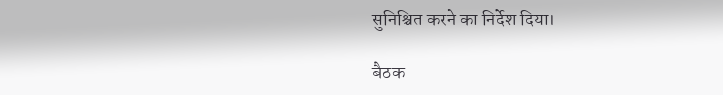सुनिश्चित करने का निर्देश दिया।

बैठक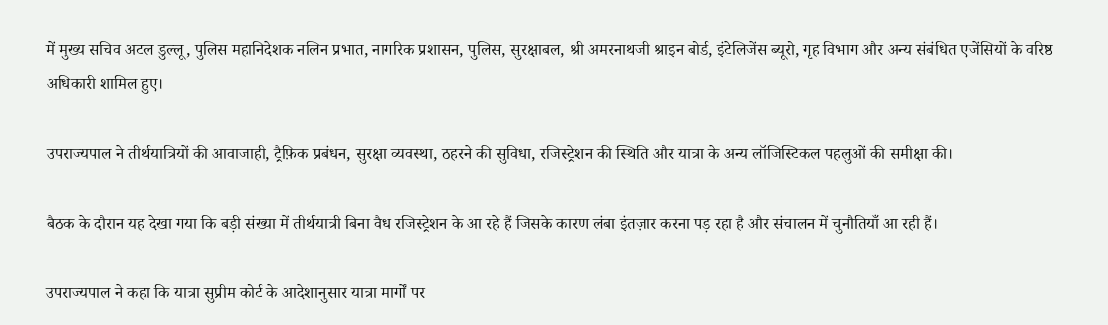में मुख्य सचिव अटल डुल्लू, पुलिस महानिदेशक नलिन प्रभात, नागरिक प्रशासन, पुलिस, सुरक्षाबल, श्री अमरनाथजी श्राइन बोर्ड, इंटेलिजेंस ब्यूरो, गृह विभाग और अन्य संबंधित एजेंसियों के वरिष्ठ अधिकारी शामिल हुए।

उपराज्यपाल ने तीर्थयात्रियों की आवाजाही, ट्रैफ़िक प्रबंधन, सुरक्षा व्यवस्था, ठहरने की सुविधा, रजिस्ट्रेशन की स्थिति और यात्रा के अन्य लॉजिस्टिकल पहलुओं की समीक्षा की।

बैठक के दौरान यह देखा गया कि बड़ी संख्या में तीर्थयात्री बिना वैध रजिस्ट्रेशन के आ रहे हैं जिसके कारण लंबा इंतज़ार करना पड़ रहा है और संचालन में चुनौतियाँ आ रही हैं।

उपराज्यपाल ने कहा कि यात्रा सुप्रीम कोर्ट के आदेशानुसार यात्रा मार्गों पर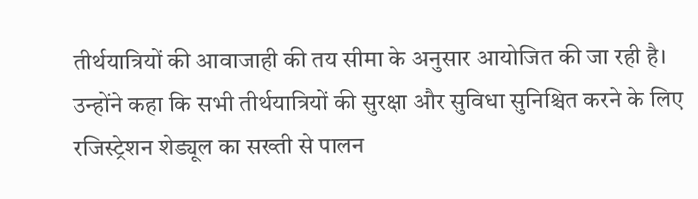तीर्थयात्रियों की आवाजाही की तय सीमा के अनुसार आयोजित की जा रही है। उन्होंने कहा कि सभी तीर्थयात्रियों की सुरक्षा और सुविधा सुनिश्चित करने के लिए रजिस्ट्रेशन शेड्यूल का सख्ती से पालन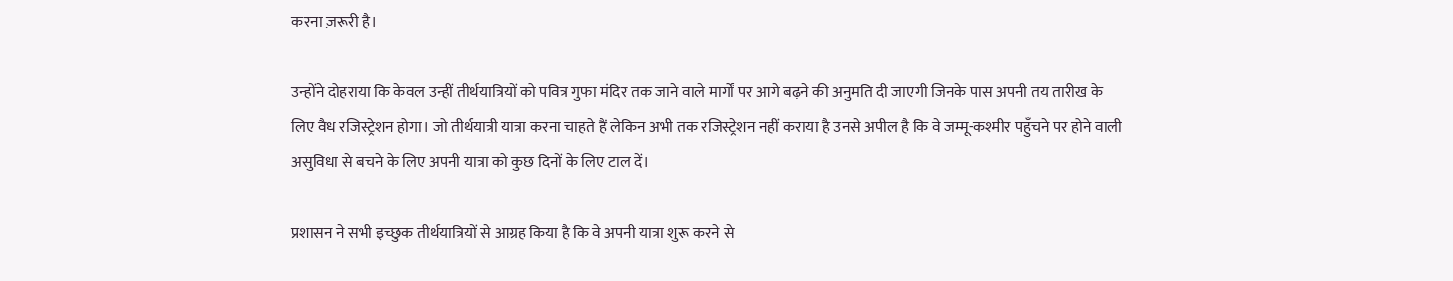करना ज़रूरी है।

उन्होंने दोहराया कि केवल उन्हीं तीर्थयात्रियों को पवित्र गुफा मंदिर तक जाने वाले मार्गों पर आगे बढ़ने की अनुमति दी जाएगी जिनके पास अपनी तय तारीख के लिए वैध रजिस्ट्रेशन होगा। जो तीर्थयात्री यात्रा करना चाहते हैं लेकिन अभी तक रजिस्ट्रेशन नहीं कराया है उनसे अपील है कि वे जम्मू-कश्मीर पहुँचने पर होने वाली असुविधा से बचने के लिए अपनी यात्रा को कुछ दिनों के लिए टाल दें।

प्रशासन ने सभी इच्छुक तीर्थयात्रियों से आग्रह किया है कि वे अपनी यात्रा शुरू करने से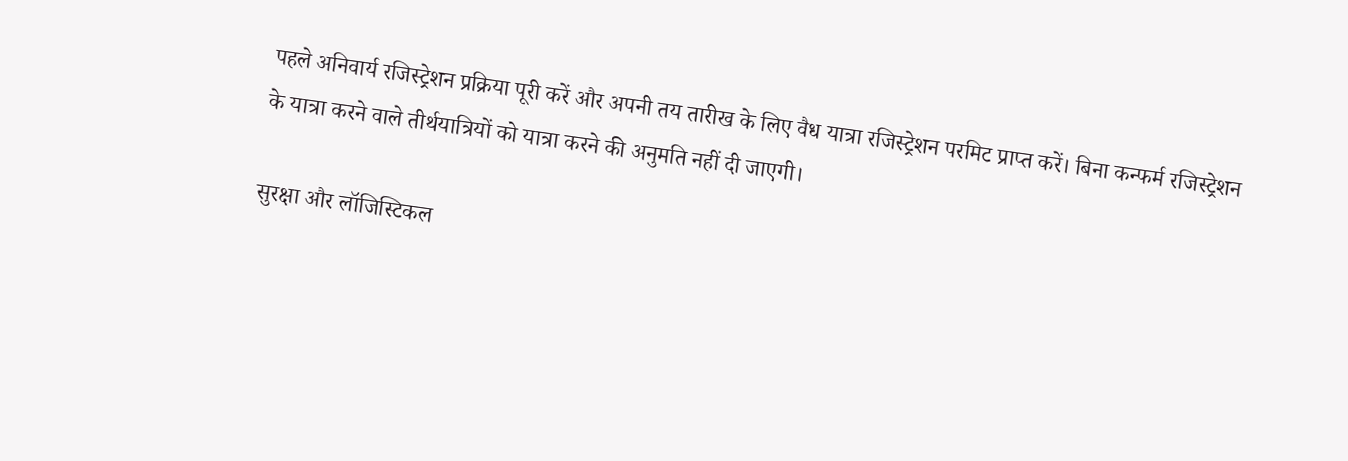पहले अनिवार्य रजिस्ट्रेशन प्रक्रिया पूरी करें और अपनी तय तारीख के लिए वैध यात्रा रजिस्ट्रेशन परमिट प्राप्त करें। बिना कन्फर्म रजिस्ट्रेशन के यात्रा करने वाले तीर्थयात्रियों को यात्रा करने की अनुमति नहीं दी जाएगी।

सुरक्षा और लॉजिस्टिकल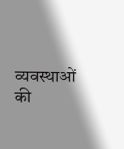व्यवस्थाओं की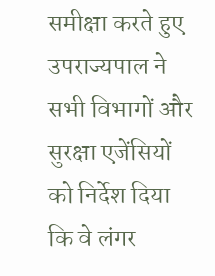समीक्षा करते हुए उपराज्यपाल ने सभी विभागों और सुरक्षा एजेंसियों को निर्देश दिया कि वे लंगर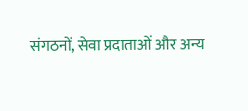संगठनों, सेवा प्रदाताओं और अन्य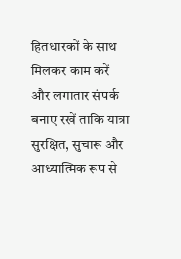हितधारकों के साथ मिलकर काम करें और लगातार संपर्क बनाए रखें ताकि यात्रा सुरक्षित, सुचारू और आध्यात्मिक रूप से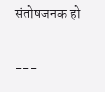संतोषजनक हो

---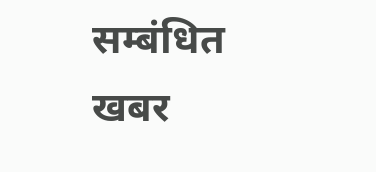सम्बंधित खबर